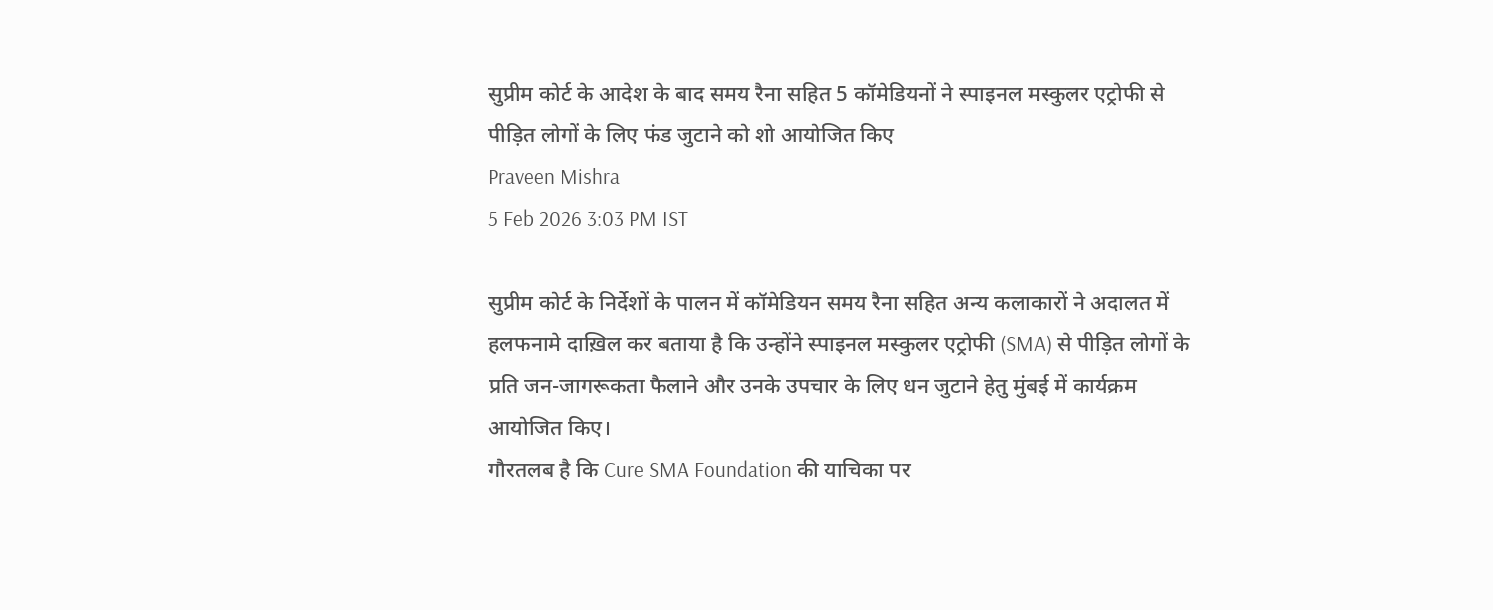सुप्रीम कोर्ट के आदेश के बाद समय रैना सहित 5 कॉमेडियनों ने स्पाइनल मस्कुलर एट्रोफी से पीड़ित लोगों के लिए फंड जुटाने को शो आयोजित किए
Praveen Mishra
5 Feb 2026 3:03 PM IST

सुप्रीम कोर्ट के निर्देशों के पालन में कॉमेडियन समय रैना सहित अन्य कलाकारों ने अदालत में हलफनामे दाख़िल कर बताया है कि उन्होंने स्पाइनल मस्कुलर एट्रोफी (SMA) से पीड़ित लोगों के प्रति जन-जागरूकता फैलाने और उनके उपचार के लिए धन जुटाने हेतु मुंबई में कार्यक्रम आयोजित किए।
गौरतलब है कि Cure SMA Foundation की याचिका पर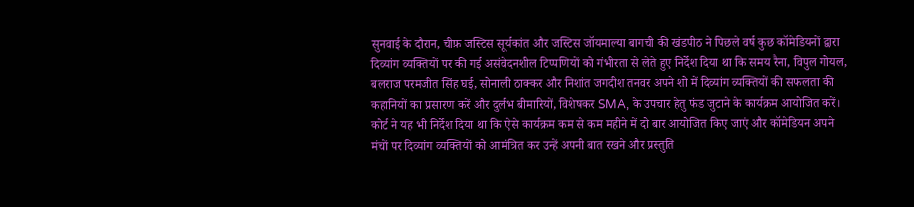सुनवाई के दौरान, चीफ़ जस्टिस सूर्यकांत और जस्टिस जॉयमाल्या बागची की खंडपीठ ने पिछले वर्ष कुछ कॉमेडियनों द्वारा दिव्यांग व्यक्तियों पर की गई असंवेदनशील टिप्पणियों को गंभीरता से लेते हुए निर्देश दिया था कि समय रैना, विपुल गोयल, बलराज परमजीत सिंह घई, सोनाली ठाक्कर और निशांत जगदीश तनवर अपने शो में दिव्यांग व्यक्तियों की सफलता की कहानियों का प्रसारण करें और दुर्लभ बीमारियों, विशेषकर SMA, के उपचार हेतु फंड जुटाने के कार्यक्रम आयोजित करें।
कोर्ट ने यह भी निर्देश दिया था कि ऐसे कार्यक्रम कम से कम महीने में दो बार आयोजित किए जाएं और कॉमेडियन अपने मंचों पर दिव्यांग व्यक्तियों को आमंत्रित कर उन्हें अपनी बात रखने और प्रस्तुति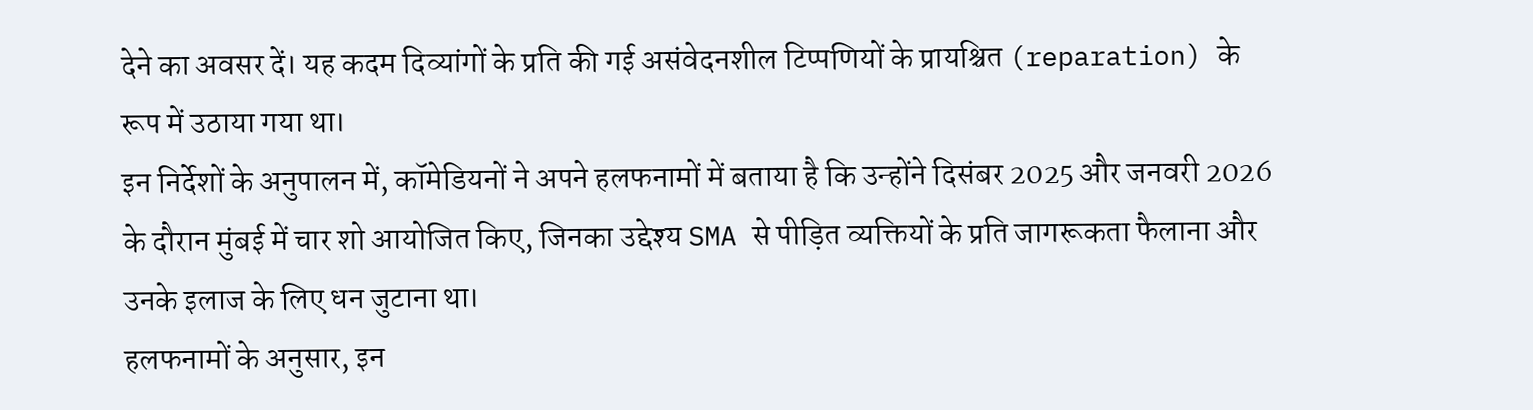देने का अवसर दें। यह कदम दिव्यांगों के प्रति की गई असंवेदनशील टिप्पणियों के प्रायश्चित (reparation) के रूप में उठाया गया था।
इन निर्देशों के अनुपालन में, कॉमेडियनों ने अपने हलफनामों में बताया है कि उन्होंने दिसंबर 2025 और जनवरी 2026 के दौरान मुंबई में चार शो आयोजित किए, जिनका उद्देश्य SMA से पीड़ित व्यक्तियों के प्रति जागरूकता फैलाना और उनके इलाज के लिए धन जुटाना था।
हलफनामों के अनुसार, इन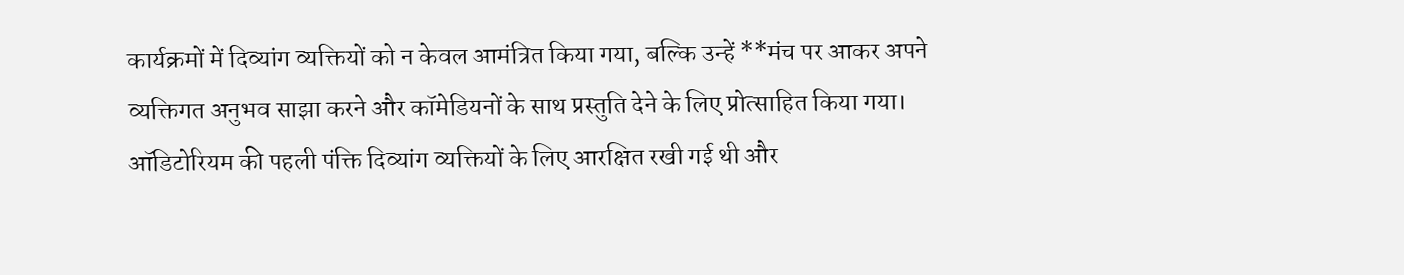कार्यक्रमों में दिव्यांग व्यक्तियों को न केवल आमंत्रित किया गया, बल्कि उन्हें **मंच पर आकर अपने व्यक्तिगत अनुभव साझा करने और कॉमेडियनों के साथ प्रस्तुति देने के लिए प्रोत्साहित किया गया। ऑडिटोरियम की पहली पंक्ति दिव्यांग व्यक्तियों के लिए आरक्षित रखी गई थी और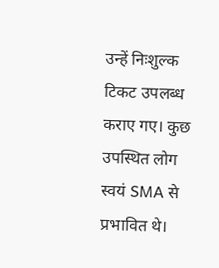उन्हें निःशुल्क टिकट उपलब्ध कराए गए। कुछ उपस्थित लोग स्वयं SMA से प्रभावित थे।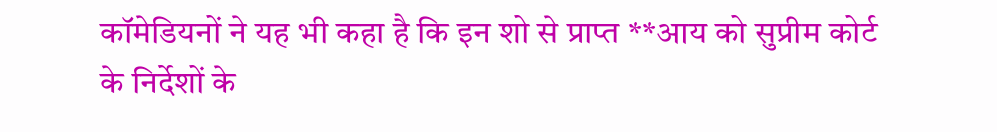कॉमेडियनों ने यह भी कहा है कि इन शो से प्राप्त **आय को सुप्रीम कोर्ट के निर्देशों के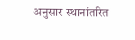अनुसार स्थानांतरित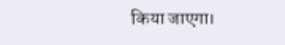किया जाएगा।